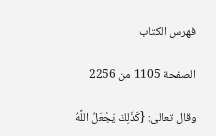فهرس الكتاب

الصفحة 1105 من 2256

وقال تعالى: {كَذَلِكَ يَجْعَلُ اللَّهُ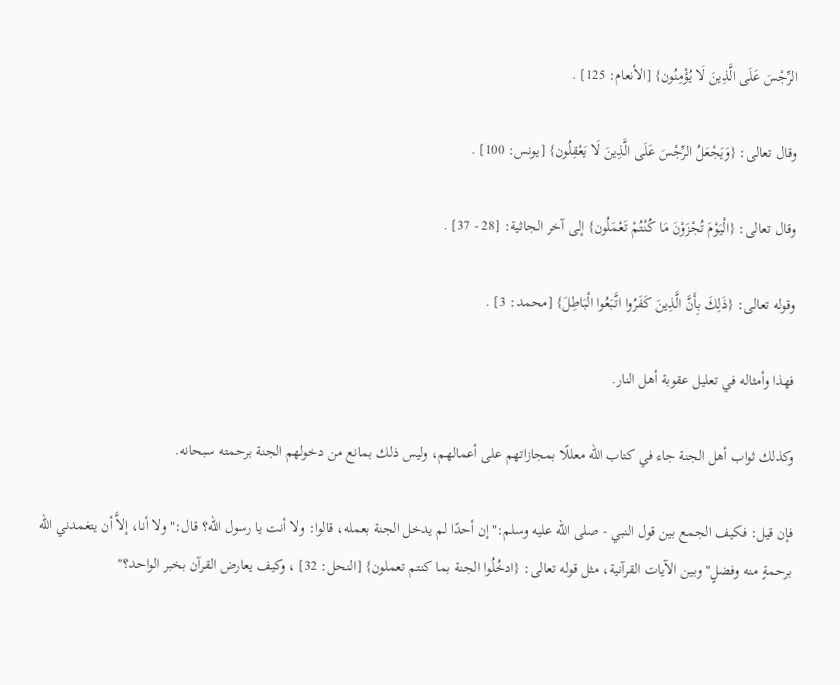الرِّجْسَ عَلَى الَّذِينَ لَا يُؤْمِنُون} [الأنعام: 125] .

وقال تعالى: {وَيَجْعَلُ الرِّجْسَ عَلَى الَّذِينَ لَا يَعْقِلُون} [يونس: 100] .

وقال تعالى: {الْيَوْمَ تُجْزَوْنَ مَا كُنْتُمْ تَعْمَلُون} إلى آخر الجاثية: [28 - 37] .

وقوله تعالى: {ذَلِكَ بِأَنَّ الَّذِينَ كَفَرُوا اتَّبَعُوا الْبَاطِلَ} [محمد: 3] .

فهذا وأمثاله في تعليل عقوبة أهل النار.

وكذلك ثواب أهل الجنة جاء في كتاب الله معللًا بمجازاتهم على أعمالهم، وليس ذلك بمانع من دخولهم الجنة برحمته سبحانه.

فإن قيل: فكيف الجمع بين قول النبي - صلى الله عليه وسلم:"إن أحدًا لم يدخل الجنة بعمله، قالوا: ولا أنت يا رسول الله؟ قال:"ولا أنا، إلاَّ أن يتغمدني الله برحمةٍ منه وفضلٍ"وبين الآيات القرآنية، مثل قوله تعالى: {ادخُلُوا الجنة بما كنتم تعملون} [النحل: 32] ، وكيف يعارض القرآن بخبر الواحد؟"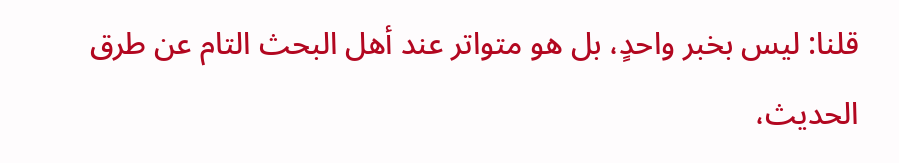قلنا: ليس بخبر واحدٍ، بل هو متواتر عند أهل البحث التام عن طرق الحديث،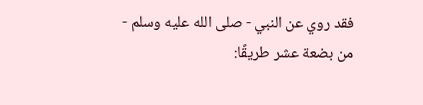فقد روي عن النبي - صلى الله عليه وسلم - من بضعة عشر طريقًا: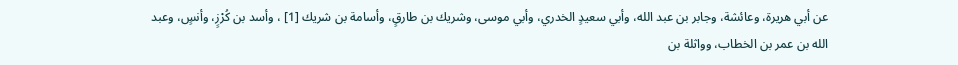عن أبي هريرة، وعائشة، وجابر بن عبد الله، وأبي سعيدٍ الخدري، وأبي موسى، وشريك بن طارقٍ، وأسامة بن شريك [1] ، وأسد بن كُرْزٍ، وأنسٍ، وعبد الله بن عمر بن الخطاب، وواثلة بن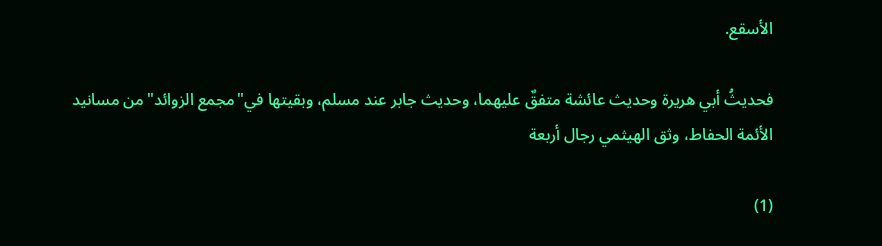الأسقع.

فحديثُ أبي هريرة وحديث عائشة متفقٌ عليهما، وحديث جابر عند مسلم، وبقيتها في"مجمع الزوائد"من مسانيد الأئمة الحفاط، وثق الهيثمي رجال أربعة

(1)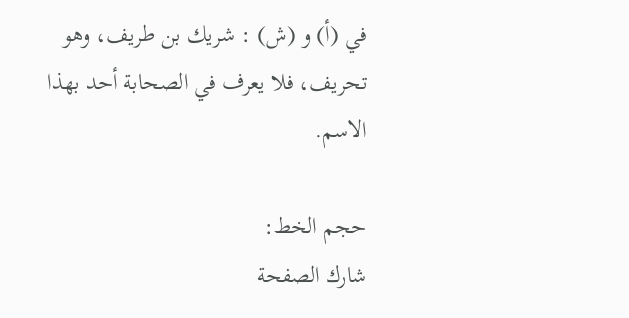في (أ) و (ش) : شريك بن طريف، وهو تحريف، فلا يعرف في الصحابة أحد بهذا الاسم.

حجم الخط:
شارك الصفحة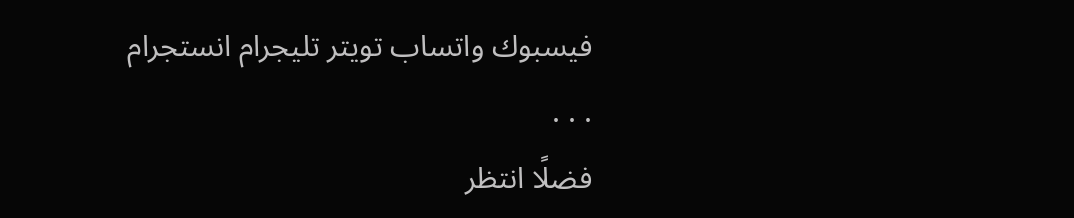فيسبوك واتساب تويتر تليجرام انستجرام
. . .
فضلًا انتظر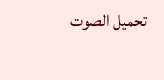تحميل الصوت